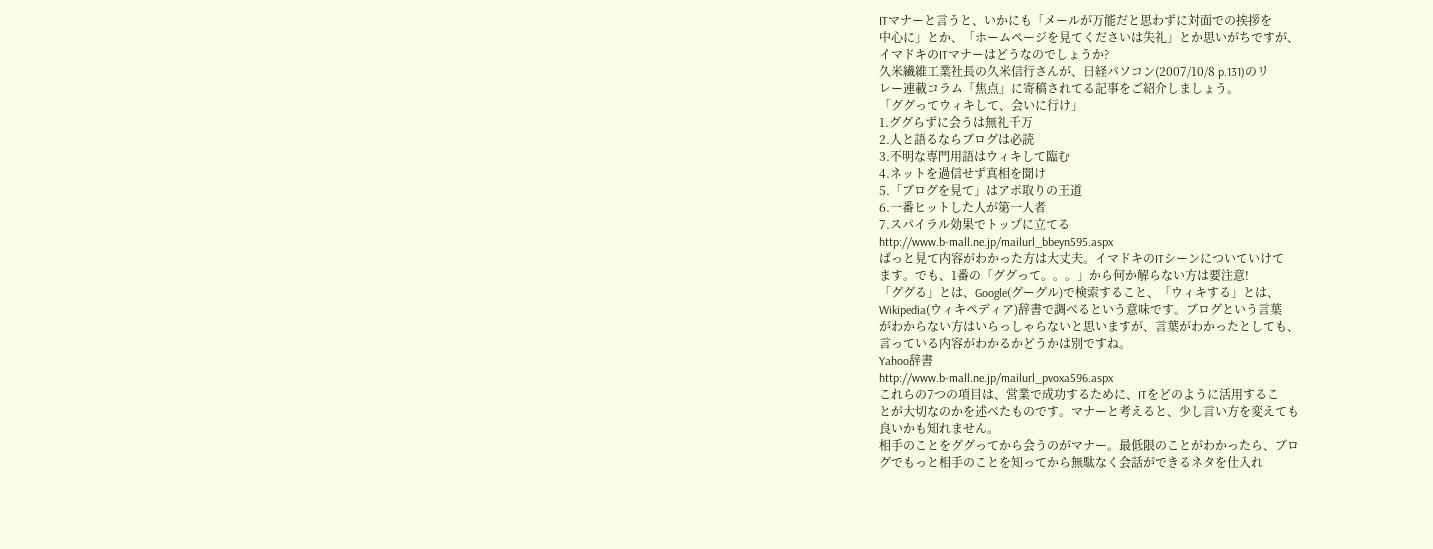ITマナーと言うと、いかにも「メールが万能だと思わずに対面での挨拶を
中心に」とか、「ホームページを見てくださいは失礼」とか思いがちですが、
イマドキのITマナーはどうなのでしょうか?
久米繊維工業社長の久米信行さんが、日経パソコン(2007/10/8 p.131)のリ
レー連載コラム「焦点」に寄稿されてる記事をご紹介しましょう。
「ググってウィキして、会いに行け」
1.ググらずに会うは無礼千万
2.人と語るならブログは必読
3.不明な専門用語はウィキして臨む
4.ネットを過信せず真相を聞け
5.「ブログを見て」はアポ取りの王道
6.一番ヒットした人が第一人者
7.スパイラル効果でトップに立てる
http://www.b-mall.ne.jp/mailurl_bbeyn595.aspx
ぱっと見て内容がわかった方は大丈夫。イマドキのITシーンについていけて
ます。でも、1番の「ググって。。。」から何か解らない方は要注意!
「ググる」とは、Google(グーグル)で検索すること、「ウィキする」とは、
Wikipedia(ウィキペディア)辞書で調べるという意味です。ブログという言葉
がわからない方はいらっしゃらないと思いますが、言葉がわかったとしても、
言っている内容がわかるかどうかは別ですね。
Yahoo辞書
http://www.b-mall.ne.jp/mailurl_pvoxa596.aspx
これらの7つの項目は、営業で成功するために、ITをどのように活用するこ
とが大切なのかを述べたものです。マナーと考えると、少し言い方を変えても
良いかも知れません。
相手のことをググってから会うのがマナー。最低限のことがわかったら、ブロ
グでもっと相手のことを知ってから無駄なく会話ができるネタを仕入れ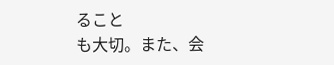ること
も大切。また、会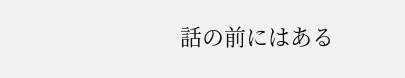話の前にはある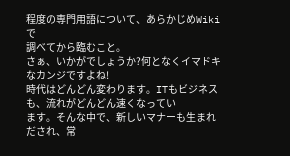程度の専門用語について、あらかじめWikiで
調べてから臨むこと。
さぁ、いかがでしょうか?何となくイマドキなカンジですよね!
時代はどんどん変わります。ITもビジネスも、流れがどんどん速くなってい
ます。そんな中で、新しいマナーも生まれだされ、常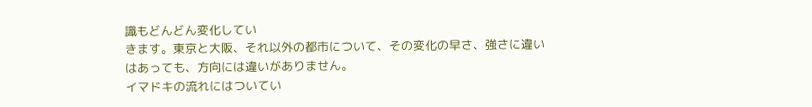識もどんどん変化してい
きます。東京と大阪、それ以外の都市について、その変化の早さ、強さに違い
はあっても、方向には違いがありません。
イマドキの流れにはついてい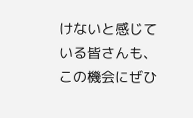けないと感じている皆さんも、この機会にぜひ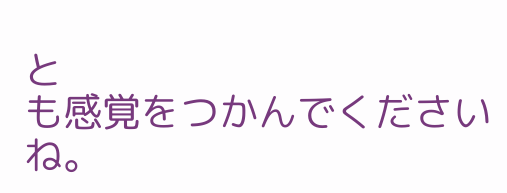と
も感覚をつかんでくださいね。